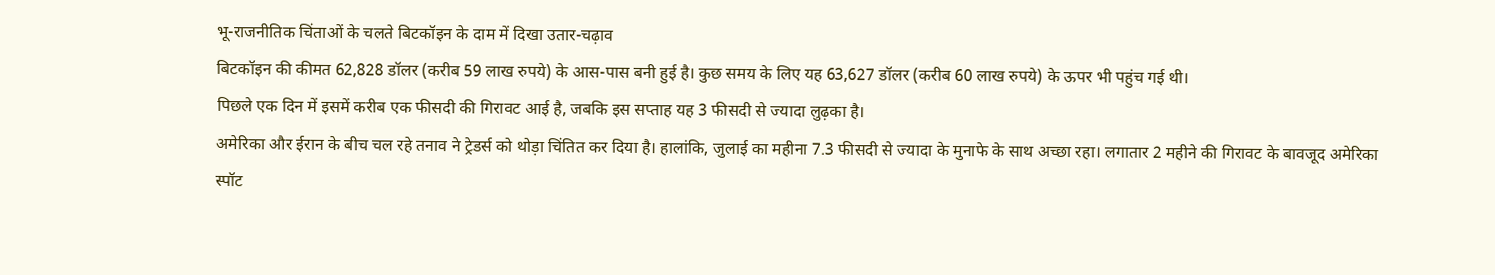भू-राजनीतिक चिंताओं के चलते बिटकॉइन के दाम में दिखा उतार-चढ़ाव
बिटकॉइन की कीमत 62,828 डॉलर (करीब 59 लाख रुपये) के आस-पास बनी हुई है। कुछ समय के लिए यह 63,627 डॉलर (करीब 60 लाख रुपये) के ऊपर भी पहुंच गई थी।
पिछले एक दिन में इसमें करीब एक फीसदी की गिरावट आई है, जबकि इस सप्ताह यह 3 फीसदी से ज्यादा लुढ़का है।
अमेरिका और ईरान के बीच चल रहे तनाव ने ट्रेडर्स को थोड़ा चिंतित कर दिया है। हालांकि, जुलाई का महीना 7.3 फीसदी से ज्यादा के मुनाफे के साथ अच्छा रहा। लगातार 2 महीने की गिरावट के बावजूद अमेरिका स्पॉट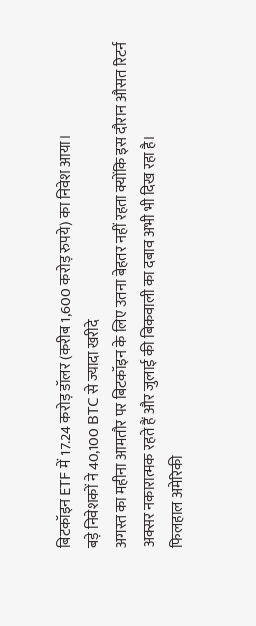बिटकॉइन ETF में 17.24 करोड़ डॉलर (करीब 1,600 करोड़ रुपये) का निवेश आया।
बड़े निवेशकों ने 40,100 BTC से ज्यादा खरीदे
अगस्त का महीना आमतौर पर बिटकॉइन के लिए उतना बेहतर नहीं रहता क्योंकि इस दौरान औसत रिटर्न अक्सर नकारात्मक रहते हैं और जुलाई की बिकवाली का दबाव अभी भी दिख रहा है।
फिलहाल अमेरिकी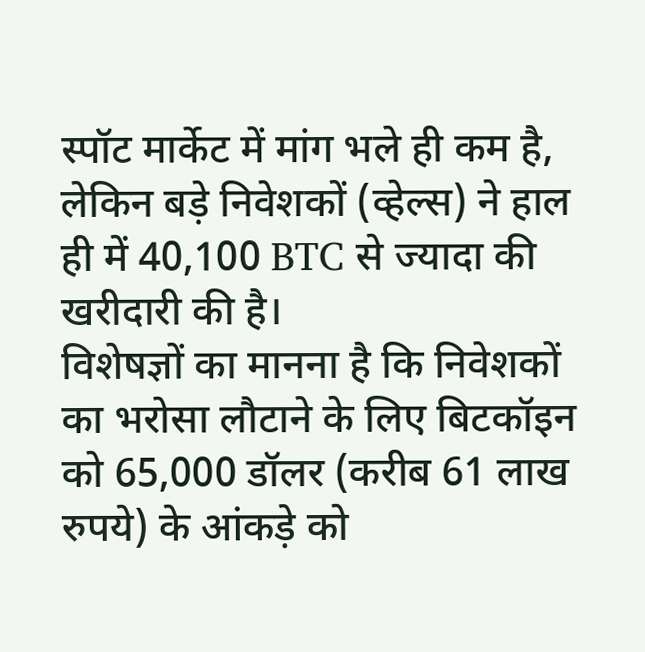स्पॉट मार्केट में मांग भले ही कम है, लेकिन बड़े निवेशकों (व्हेल्स) ने हाल ही में 40,100 BTC से ज्यादा की खरीदारी की है।
विशेषज्ञों का मानना है कि निवेशकों का भरोसा लौटाने के लिए बिटकॉइन को 65,000 डॉलर (करीब 61 लाख रुपये) के आंकड़े को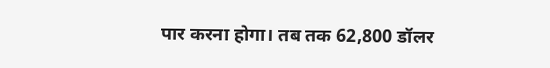पार करना होगा। तब तक 62,800 डॉलर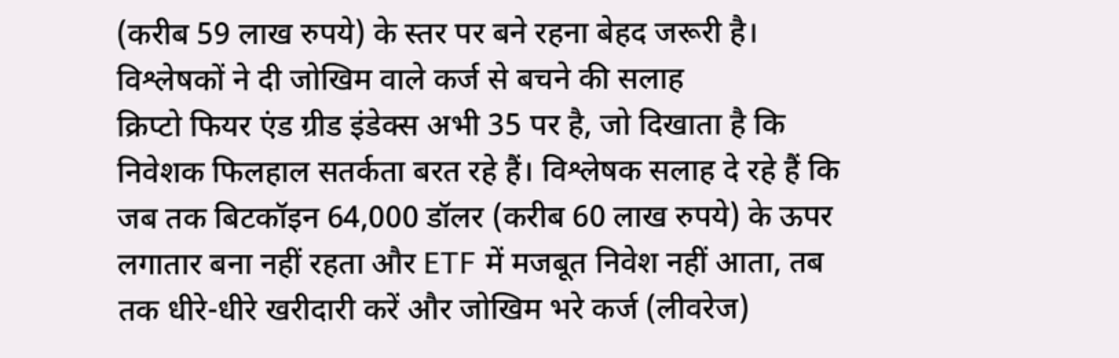(करीब 59 लाख रुपये) के स्तर पर बने रहना बेहद जरूरी है।
विश्लेषकों ने दी जोखिम वाले कर्ज से बचने की सलाह
क्रिप्टो फियर एंड ग्रीड इंडेक्स अभी 35 पर है, जो दिखाता है कि निवेशक फिलहाल सतर्कता बरत रहे हैं। विश्लेषक सलाह दे रहे हैं कि जब तक बिटकॉइन 64,000 डॉलर (करीब 60 लाख रुपये) के ऊपर लगातार बना नहीं रहता और ETF में मजबूत निवेश नहीं आता, तब तक धीरे-धीरे खरीदारी करें और जोखिम भरे कर्ज (लीवरेज)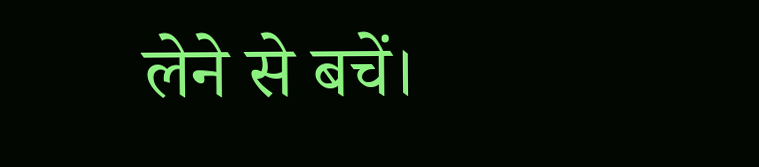लेने से बचें।